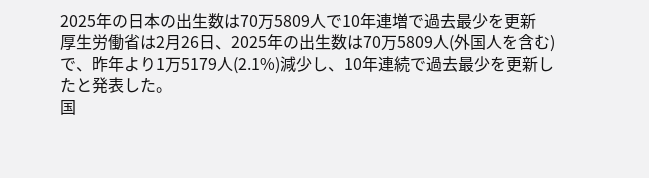2025年の日本の出生数は70万5809人で10年連増で過去最少を更新
厚生労働省は2月26日、2025年の出生数は70万5809人(外国人を含む)で、昨年より1万5179人(2.1%)減少し、10年連続で過去最少を更新したと発表した。
国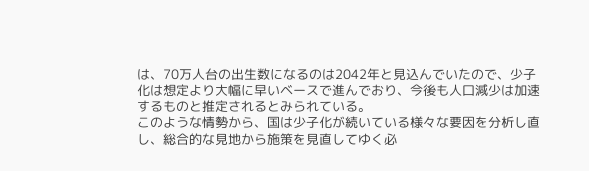は、70万人台の出生数になるのは2042年と見込んでいたので、少子化は想定より大幅に早いベースで進んでおり、今後も人口減少は加速するものと推定されるとみられている。
このような情勢から、国は少子化が続いている様々な要因を分析し直し、総合的な見地から施策を見直してゆく必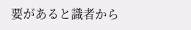要があると識者から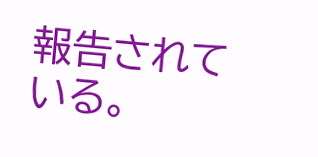報告されている。